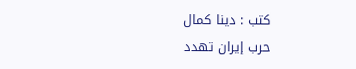كتب : دينا كمال
حرب إيران تهدد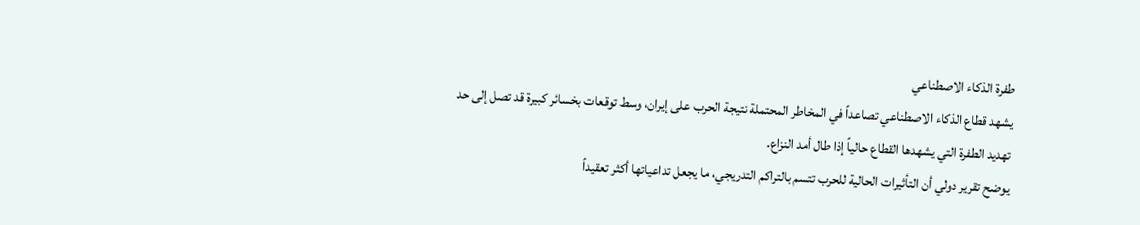طفرة الذكاء الاصطناعي
يشهد قطاع الذكاء الاصطناعي تصاعداً في المخاطر المحتملة نتيجة الحرب على إيران، وسط توقعات بخسائر كبيرة قد تصل إلى حد تهديد الطفرة التي يشهدها القطاع حالياً إذا طال أمد النزاع.
يوضح تقرير دولي أن التأثيرات الحالية للحرب تتسم بالتراكم التدريجي، ما يجعل تداعياتها أكثر تعقيداً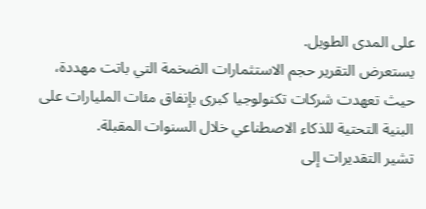على المدى الطويل.
يستعرض التقرير حجم الاستثمارات الضخمة التي باتت مهددة، حيث تعهدت شركات تكنولوجيا كبرى بإنفاق مئات المليارات على البنية التحتية للذكاء الاصطناعي خلال السنوات المقبلة.
تشير التقديرات إلى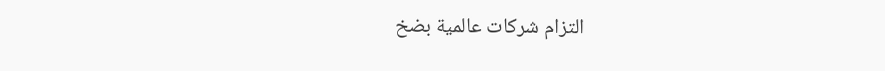التزام شركات عالمية بضخ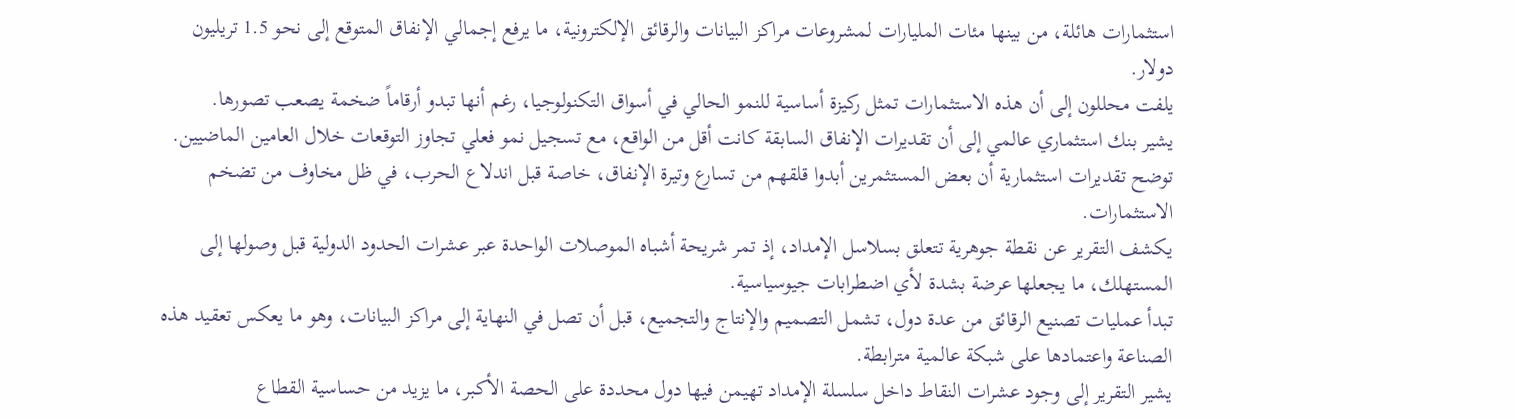استثمارات هائلة، من بينها مئات المليارات لمشروعات مراكز البيانات والرقائق الإلكترونية، ما يرفع إجمالي الإنفاق المتوقع إلى نحو 1.5 تريليون دولار.
يلفت محللون إلى أن هذه الاستثمارات تمثل ركيزة أساسية للنمو الحالي في أسواق التكنولوجيا، رغم أنها تبدو أرقاماً ضخمة يصعب تصورها.
يشير بنك استثماري عالمي إلى أن تقديرات الإنفاق السابقة كانت أقل من الواقع، مع تسجيل نمو فعلي تجاوز التوقعات خلال العامين الماضيين.
توضح تقديرات استثمارية أن بعض المستثمرين أبدوا قلقهم من تسارع وتيرة الإنفاق، خاصة قبل اندلاع الحرب، في ظل مخاوف من تضخم الاستثمارات.
يكشف التقرير عن نقطة جوهرية تتعلق بسلاسل الإمداد، إذ تمر شريحة أشباه الموصلات الواحدة عبر عشرات الحدود الدولية قبل وصولها إلى المستهلك، ما يجعلها عرضة بشدة لأي اضطرابات جيوسياسية.
تبدأ عمليات تصنيع الرقائق من عدة دول، تشمل التصميم والإنتاج والتجميع، قبل أن تصل في النهاية إلى مراكز البيانات، وهو ما يعكس تعقيد هذه الصناعة واعتمادها على شبكة عالمية مترابطة.
يشير التقرير إلى وجود عشرات النقاط داخل سلسلة الإمداد تهيمن فيها دول محددة على الحصة الأكبر، ما يزيد من حساسية القطاع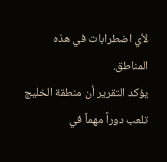لأي اضطرابات في هذه المناطق.
يؤكد التقرير أن منطقة الخليج تلعب دوراً مهماً في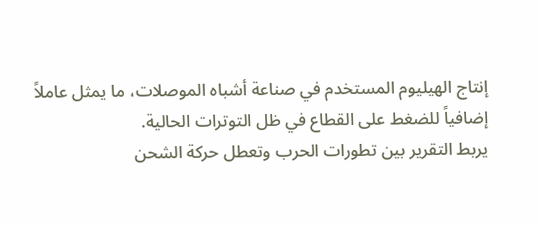إنتاج الهيليوم المستخدم في صناعة أشباه الموصلات، ما يمثل عاملاً إضافياً للضغط على القطاع في ظل التوترات الحالية.
يربط التقرير بين تطورات الحرب وتعطل حركة الشحن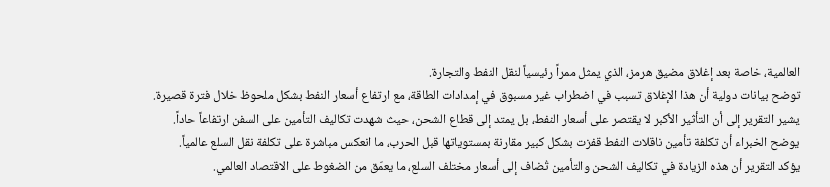العالمية، خاصة بعد إغلاق مضيق هرمز، الذي يمثل ممراً رئيسياً لنقل النفط والتجارة.
توضح بيانات دولية أن هذا الإغلاق تسبب في اضطراب غير مسبوق في إمدادات الطاقة، مع ارتفاع أسعار النفط بشكل ملحوظ خلال فترة قصيرة.
يشير التقرير إلى أن التأثير الأكبر لا يقتصر على أسعار النفط، بل يمتد إلى قطاع الشحن، حيث شهدت تكاليف التأمين على السفن ارتفاعاً حاداً.
يوضح الخبراء أن تكلفة تأمين ناقلات النفط قفزت بشكل كبير مقارنة بمستوياتها قبل الحرب، ما انعكس مباشرة على تكلفة نقل السلع عالمياً.
يؤكد التقرير أن هذه الزيادة في تكاليف الشحن والتأمين تُضاف إلى أسعار مختلف السلع، ما يعمّق من الضغوط على الاقتصاد العالمي.